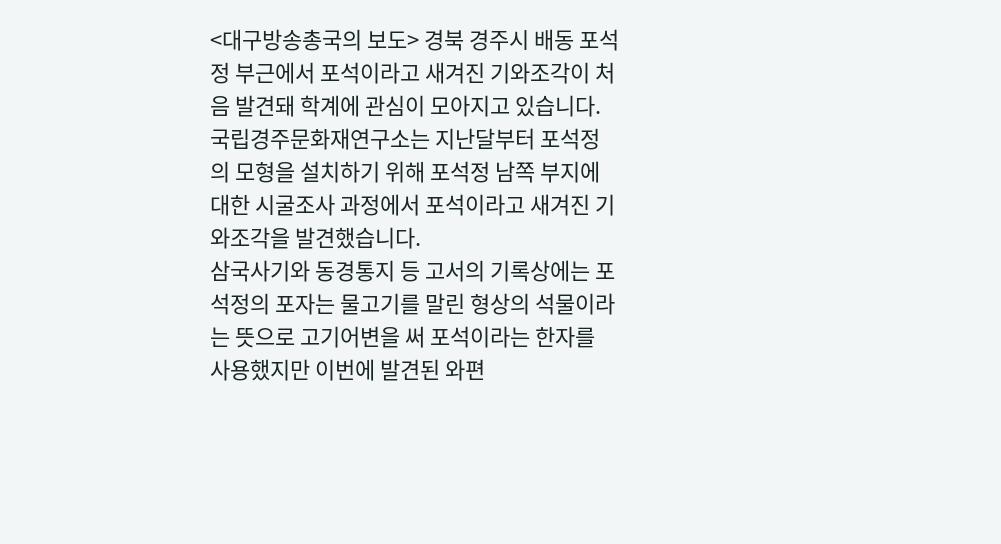<대구방송총국의 보도> 경북 경주시 배동 포석정 부근에서 포석이라고 새겨진 기와조각이 처음 발견돼 학계에 관심이 모아지고 있습니다.
국립경주문화재연구소는 지난달부터 포석정의 모형을 설치하기 위해 포석정 남쪽 부지에 대한 시굴조사 과정에서 포석이라고 새겨진 기와조각을 발견했습니다.
삼국사기와 동경통지 등 고서의 기록상에는 포석정의 포자는 물고기를 말린 형상의 석물이라는 뜻으로 고기어변을 써 포석이라는 한자를 사용했지만 이번에 발견된 와편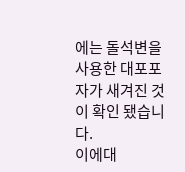에는 돌석변을 사용한 대포포자가 새겨진 것이 확인 됐습니다.
이에대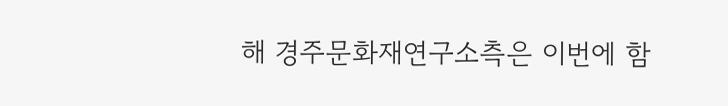해 경주문화재연구소측은 이번에 함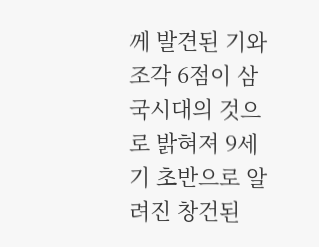께 발견된 기와조각 6점이 삼국시대의 것으로 밝혀져 9세기 초반으로 알려진 창건된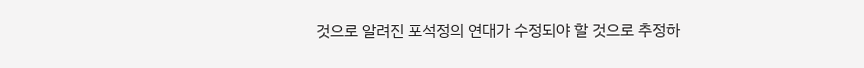것으로 알려진 포석정의 연대가 수정되야 할 것으로 추정하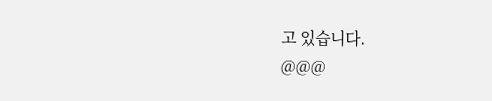고 있습니다.
@@@